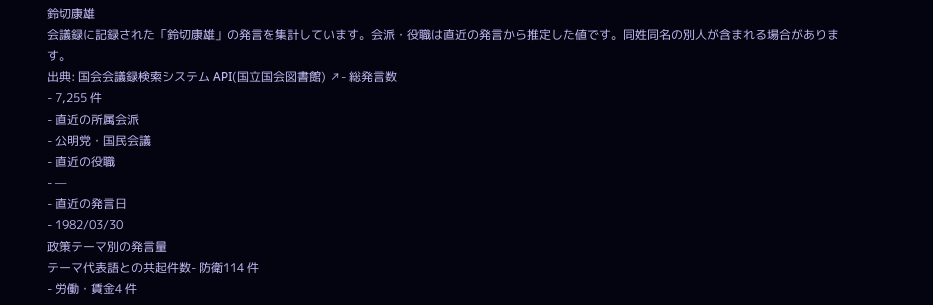鈴切康雄
会議録に記録された「鈴切康雄」の発言を集計しています。会派・役職は直近の発言から推定した値です。同姓同名の別人が含まれる場合があります。
出典: 国会会議録検索システム API(国立国会図書館) ↗- 総発言数
- 7,255 件
- 直近の所属会派
- 公明党・国民会議
- 直近の役職
- —
- 直近の発言日
- 1982/03/30
政策テーマ別の発言量
テーマ代表語との共起件数- 防衛114 件
- 労働・賃金4 件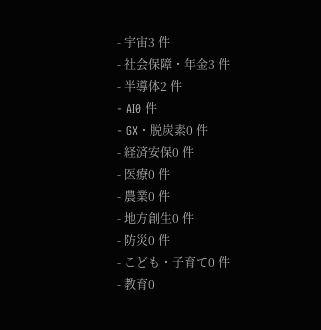- 宇宙3 件
- 社会保障・年金3 件
- 半導体2 件
- AI0 件
- GX・脱炭素0 件
- 経済安保0 件
- 医療0 件
- 農業0 件
- 地方創生0 件
- 防災0 件
- こども・子育て0 件
- 教育0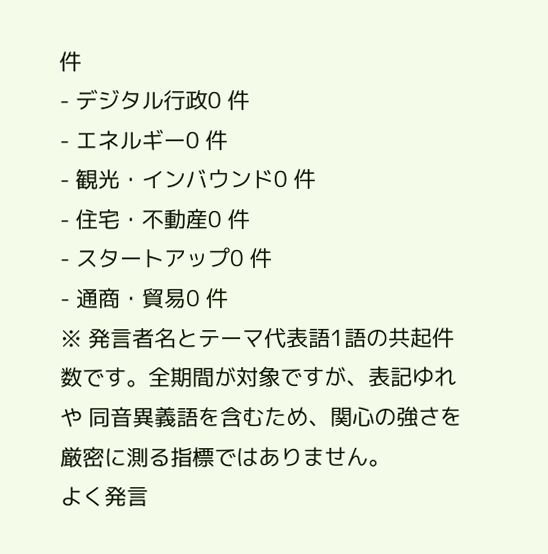件
- デジタル行政0 件
- エネルギー0 件
- 観光・インバウンド0 件
- 住宅・不動産0 件
- スタートアップ0 件
- 通商・貿易0 件
※ 発言者名とテーマ代表語1語の共起件数です。全期間が対象ですが、表記ゆれや 同音異義語を含むため、関心の強さを厳密に測る指標ではありません。
よく発言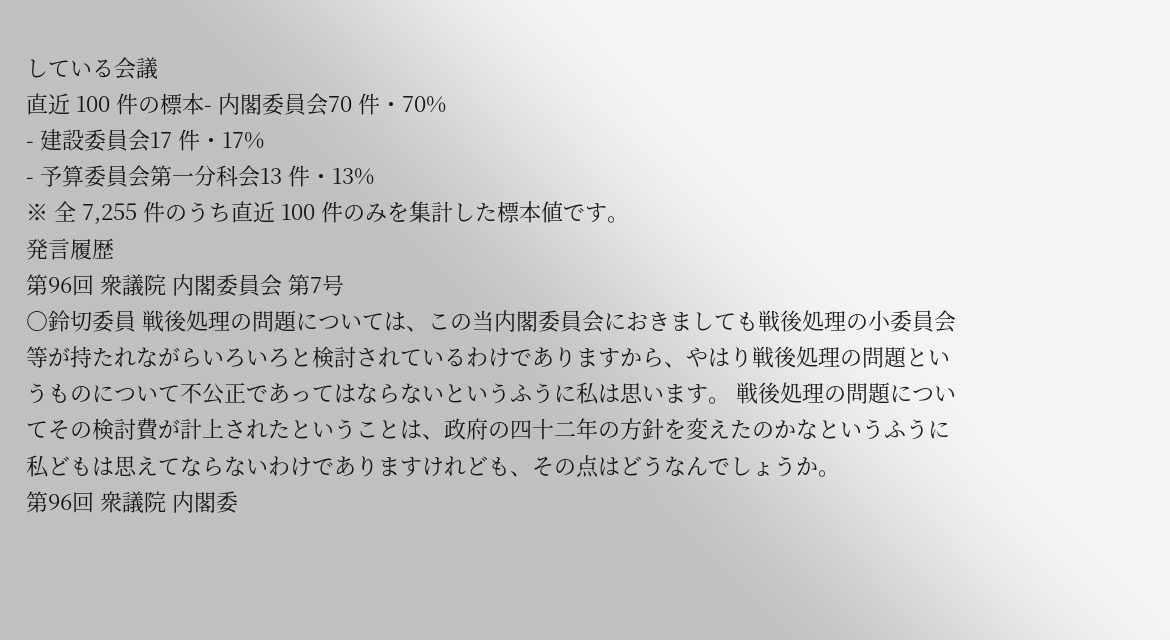している会議
直近 100 件の標本- 内閣委員会70 件・70%
- 建設委員会17 件・17%
- 予算委員会第一分科会13 件・13%
※ 全 7,255 件のうち直近 100 件のみを集計した標本値です。
発言履歴
第96回 衆議院 内閣委員会 第7号
○鈴切委員 戦後処理の問題については、この当内閣委員会におきましても戦後処理の小委員会等が持たれながらいろいろと検討されているわけでありますから、やはり戦後処理の問題というものについて不公正であってはならないというふうに私は思います。 戦後処理の問題についてその検討費が計上されたということは、政府の四十二年の方針を変えたのかなというふうに私どもは思えてならないわけでありますけれども、その点はどうなんでしょうか。
第96回 衆議院 内閣委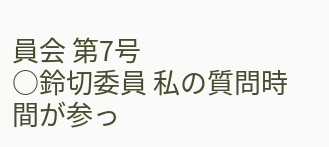員会 第7号
○鈴切委員 私の質問時間が参っ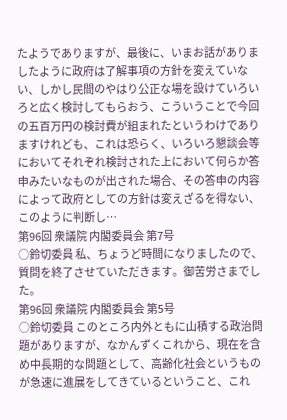たようでありますが、最後に、いまお話がありましたように政府は了解事項の方針を変えていない、しかし民間のやはり公正な場を設けていろいろと広く検討してもらおう、こういうことで今回の五百万円の検討費が組まれたというわけでありますけれども、これは恐らく、いろいろ懇談会等においてそれぞれ検討された上において何らか答申みたいなものが出された場合、その答申の内容によって政府としての方針は変えざるを得ない、このように判断し…
第96回 衆議院 内閣委員会 第7号
○鈴切委員 私、ちょうど時間になりましたので、質問を終了させていただきます。御苦労さまでした。
第96回 衆議院 内閣委員会 第5号
○鈴切委員 このところ内外ともに山積する政治問題がありますが、なかんずくこれから、現在を含め中長期的な問題として、高齢化社会というものが急速に進展をしてきているということ、これ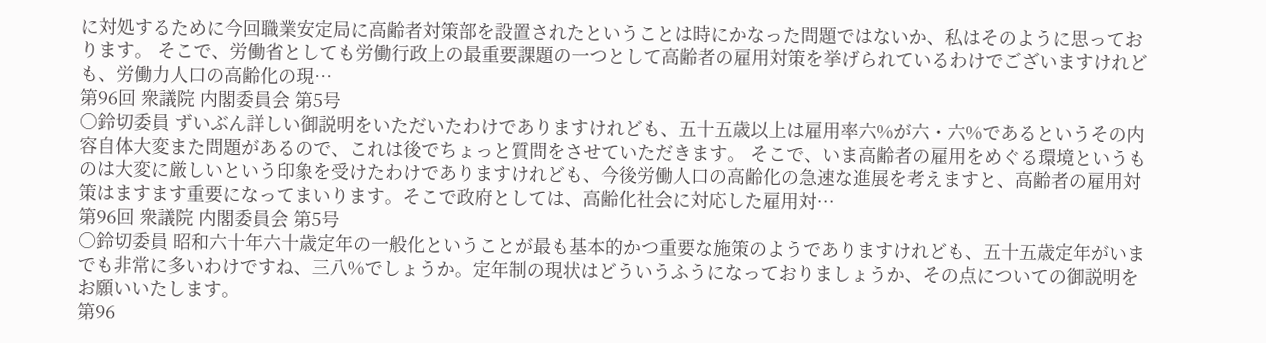に対処するために今回職業安定局に高齢者対策部を設置されたということは時にかなった問題ではないか、私はそのように思っております。 そこで、労働省としても労働行政上の最重要課題の一つとして高齢者の雇用対策を挙げられているわけでございますけれども、労働力人口の高齢化の現…
第96回 衆議院 内閣委員会 第5号
○鈴切委員 ずいぶん詳しい御説明をいただいたわけでありますけれども、五十五歳以上は雇用率六%が六・六%であるというその内容自体大変また問題があるので、これは後でちょっと質問をさせていただきます。 そこで、いま高齢者の雇用をめぐる環境というものは大変に厳しいという印象を受けたわけでありますけれども、今後労働人口の高齢化の急速な進展を考えますと、高齢者の雇用対策はますます重要になってまいります。そこで政府としては、高齢化社会に対応した雇用対…
第96回 衆議院 内閣委員会 第5号
○鈴切委員 昭和六十年六十歳定年の一般化ということが最も基本的かつ重要な施策のようでありますけれども、五十五歳定年がいまでも非常に多いわけですね、三八%でしょうか。定年制の現状はどういうふうになっておりましょうか、その点についての御説明をお願いいたします。
第96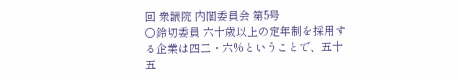回 衆議院 内閣委員会 第5号
○鈴切委員 六十歳以上の定年制を採用する企業は四二・六%ということで、五十五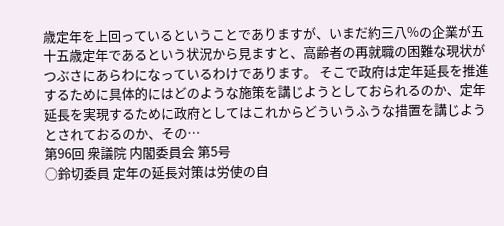歳定年を上回っているということでありますが、いまだ約三八%の企業が五十五歳定年であるという状況から見ますと、高齢者の再就職の困難な現状がつぶさにあらわになっているわけであります。 そこで政府は定年延長を推進するために具体的にはどのような施策を講じようとしておられるのか、定年延長を実現するために政府としてはこれからどういうふうな措置を講じようとされておるのか、その…
第96回 衆議院 内閣委員会 第5号
○鈴切委員 定年の延長対策は労使の自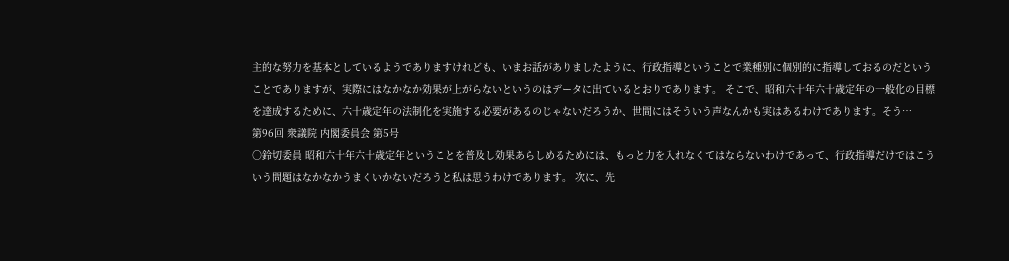主的な努力を基本としているようでありますけれども、いまお話がありましたように、行政指導ということで業種別に個別的に指導しておるのだということでありますが、実際にはなかなか効果が上がらないというのはデータに出ているとおりであります。 そこで、昭和六十年六十歳定年の一般化の目標を達成するために、六十歳定年の法制化を実施する必要があるのじゃないだろうか、世間にはそういう声なんかも実はあるわけであります。そう…
第96回 衆議院 内閣委員会 第5号
○鈴切委員 昭和六十年六十歳定年ということを普及し効果あらしめるためには、もっと力を入れなくてはならないわけであって、行政指導だけではこういう問題はなかなかうまくいかないだろうと私は思うわけであります。 次に、先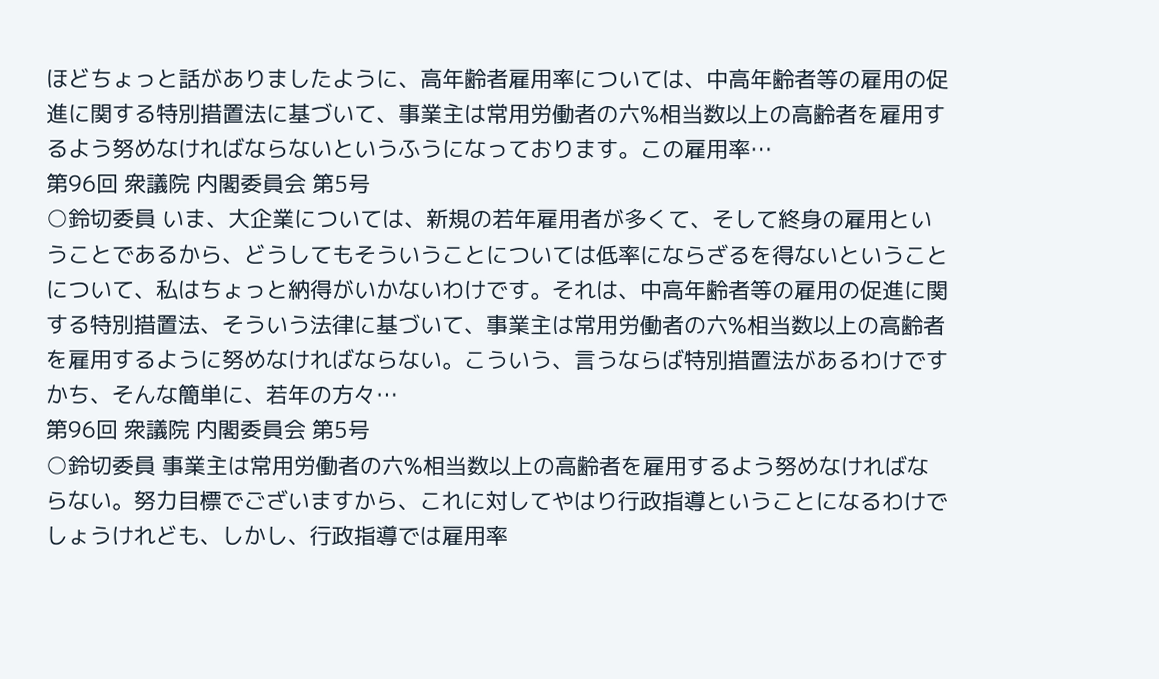ほどちょっと話がありましたように、高年齢者雇用率については、中高年齢者等の雇用の促進に関する特別措置法に基づいて、事業主は常用労働者の六%相当数以上の高齢者を雇用するよう努めなければならないというふうになっております。この雇用率…
第96回 衆議院 内閣委員会 第5号
○鈴切委員 いま、大企業については、新規の若年雇用者が多くて、そして終身の雇用ということであるから、どうしてもそういうことについては低率にならざるを得ないということについて、私はちょっと納得がいかないわけです。それは、中高年齢者等の雇用の促進に関する特別措置法、そういう法律に基づいて、事業主は常用労働者の六%相当数以上の高齢者を雇用するように努めなければならない。こういう、言うならば特別措置法があるわけですかち、そんな簡単に、若年の方々…
第96回 衆議院 内閣委員会 第5号
○鈴切委員 事業主は常用労働者の六%相当数以上の高齢者を雇用するよう努めなければならない。努力目標でございますから、これに対してやはり行政指導ということになるわけでしょうけれども、しかし、行政指導では雇用率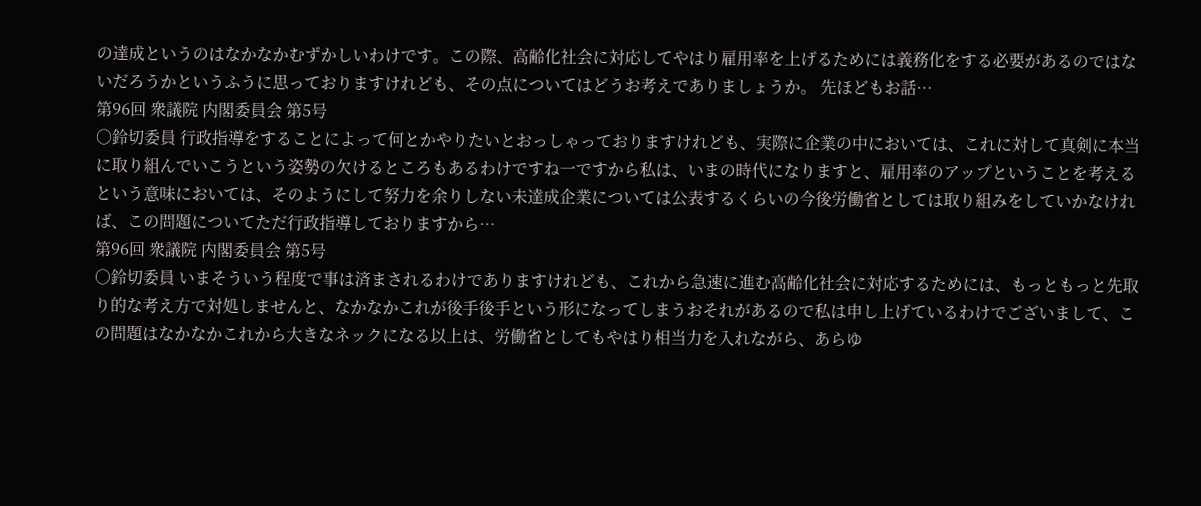の達成というのはなかなかむずかしいわけです。この際、高齢化社会に対応してやはり雇用率を上げるためには義務化をする必要があるのではないだろうかというふうに思っておりますけれども、その点についてはどうお考えでありましょうか。 先ほどもお話…
第96回 衆議院 内閣委員会 第5号
○鈴切委員 行政指導をすることによって何とかやりたいとおっしゃっておりますけれども、実際に企業の中においては、これに対して真剣に本当に取り組んでいこうという姿勢の欠けるところもあるわけですね一ですから私は、いまの時代になりますと、雇用率のアップということを考えるという意味においては、そのようにして努力を余りしない未達成企業については公表するくらいの今後労働省としては取り組みをしていかなければ、この問題についてただ行政指導しておりますから…
第96回 衆議院 内閣委員会 第5号
○鈴切委員 いまそういう程度で事は済まされるわけでありますけれども、これから急速に進む高齢化社会に対応するためには、もっともっと先取り的な考え方で対処しませんと、なかなかこれが後手後手という形になってしまうおそれがあるので私は申し上げているわけでございまして、この問題はなかなかこれから大きなネックになる以上は、労働省としてもやはり相当力を入れながら、あらゆ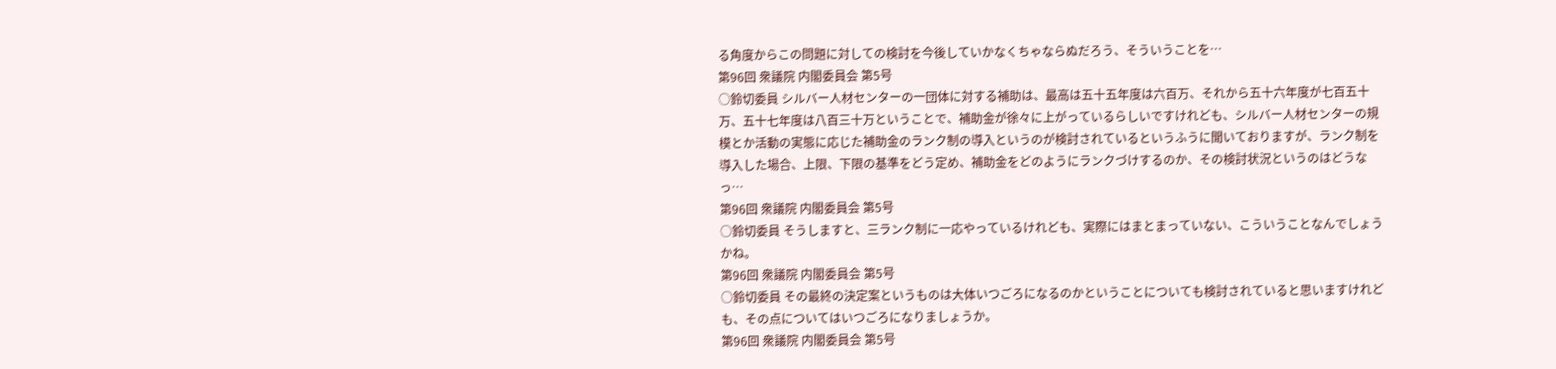る角度からこの問題に対しての検討を今後していかなくちゃならぬだろう、そういうことを…
第96回 衆議院 内閣委員会 第5号
○鈴切委員 シルバー人材センターの一団体に対する補助は、最高は五十五年度は六百万、それから五十六年度が七百五十万、五十七年度は八百三十万ということで、補助金が徐々に上がっているらしいですけれども、シルバー人材センターの規模とか活動の実態に応じた補助金のランク制の導入というのが検討されているというふうに聞いておりますが、ランク制を導入した場合、上限、下限の基準をどう定め、補助金をどのようにランクづけするのか、その検討状況というのはどうなっ…
第96回 衆議院 内閣委員会 第5号
○鈴切委員 そうしますと、三ランク制に一応やっているけれども、実際にはまとまっていない、こういうことなんでしょうかね。
第96回 衆議院 内閣委員会 第5号
○鈴切委員 その最終の決定案というものは大体いつごろになるのかということについても検討されていると思いますけれども、その点についてはいつごろになりましょうか。
第96回 衆議院 内閣委員会 第5号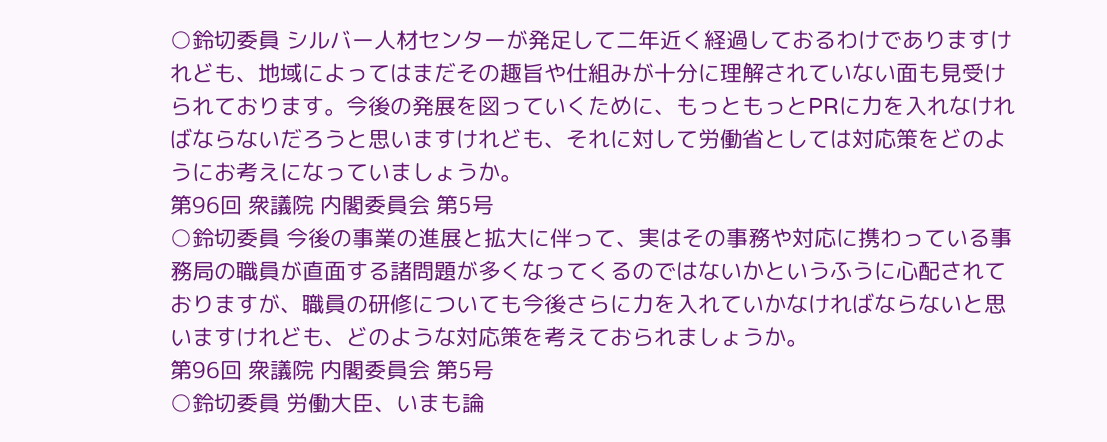○鈴切委員 シルバー人材センターが発足して二年近く経過しておるわけでありますけれども、地域によってはまだその趣旨や仕組みが十分に理解されていない面も見受けられております。今後の発展を図っていくために、もっともっとPRに力を入れなければならないだろうと思いますけれども、それに対して労働省としては対応策をどのようにお考えになっていましょうか。
第96回 衆議院 内閣委員会 第5号
○鈴切委員 今後の事業の進展と拡大に伴って、実はその事務や対応に携わっている事務局の職員が直面する諸問題が多くなってくるのではないかというふうに心配されておりますが、職員の研修についても今後さらに力を入れていかなければならないと思いますけれども、どのような対応策を考えておられましょうか。
第96回 衆議院 内閣委員会 第5号
○鈴切委員 労働大臣、いまも論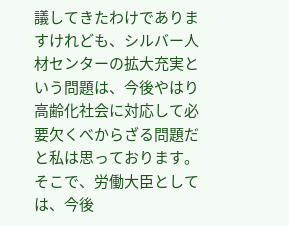議してきたわけでありますけれども、シルバー人材センターの拡大充実という問題は、今後やはり高齢化社会に対応して必要欠くべからざる問題だと私は思っております。そこで、労働大臣としては、今後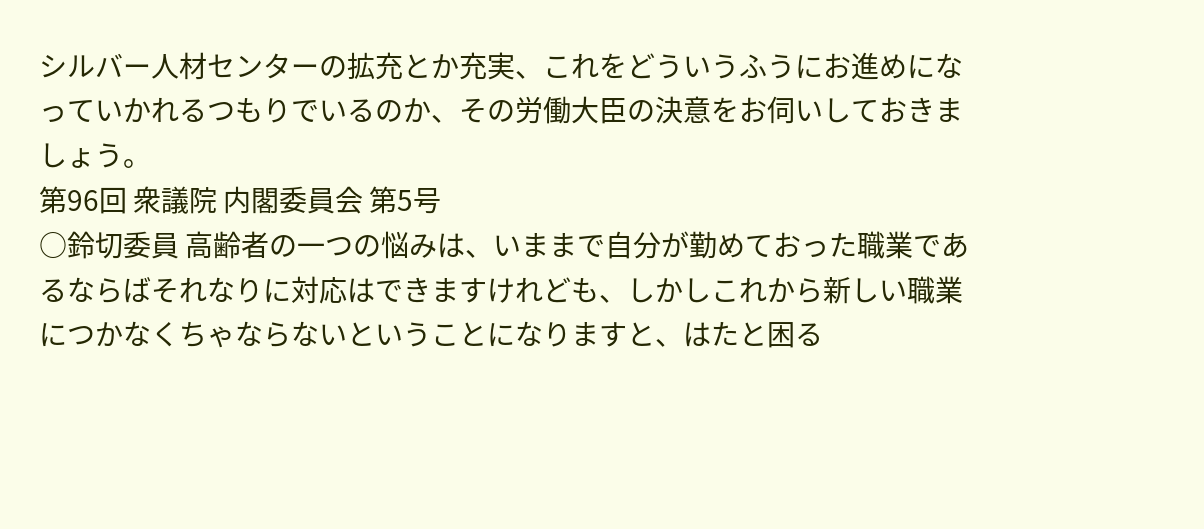シルバー人材センターの拡充とか充実、これをどういうふうにお進めになっていかれるつもりでいるのか、その労働大臣の決意をお伺いしておきましょう。
第96回 衆議院 内閣委員会 第5号
○鈴切委員 高齢者の一つの悩みは、いままで自分が勤めておった職業であるならばそれなりに対応はできますけれども、しかしこれから新しい職業につかなくちゃならないということになりますと、はたと困る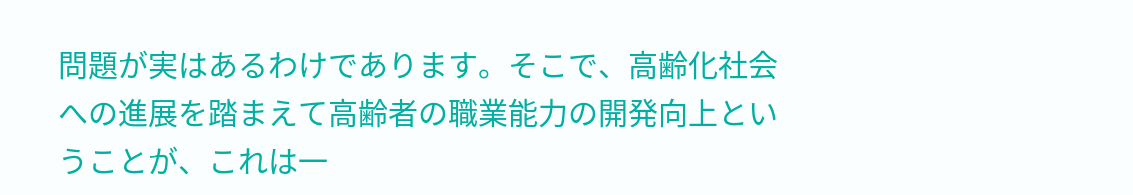問題が実はあるわけであります。そこで、高齢化社会への進展を踏まえて高齢者の職業能力の開発向上ということが、これは一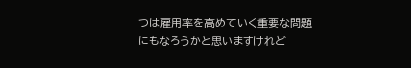つは雇用率を高めていく重要な問題にもなろうかと思いますけれど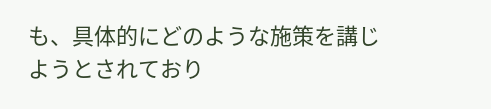も、具体的にどのような施策を講じようとされており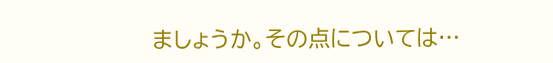ましょうか。その点については…